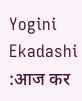Yogini Ekadashi :आज कर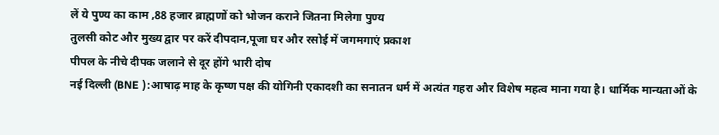लें ये पुण्य का काम ,88 हजार ब्राह्मणों को भोजन कराने जितना मिलेगा पुण्य
तुलसी कोट और मुख्य द्वार पर करें दीपदान,पूजा घर और रसोई में जगमगाएं प्रकाश
पीपल के नीचे दीपक जलाने से दूर होंगे भारी दोष
नई दिल्ली (BNE ):आषाढ़ माह के कृष्ण पक्ष की योगिनी एकादशी का सनातन धर्म में अत्यंत गहरा और विशेष महत्व माना गया है। धार्मिक मान्यताओं के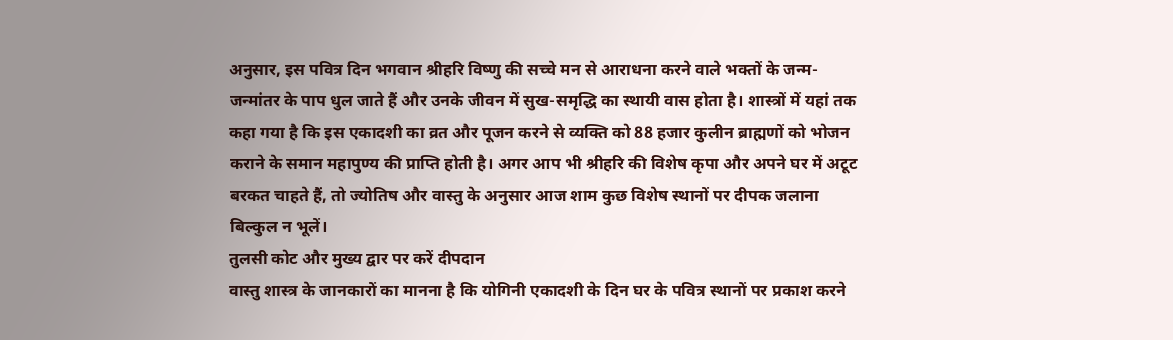अनुसार, इस पवित्र दिन भगवान श्रीहरि विष्णु की सच्चे मन से आराधना करने वाले भक्तों के जन्म-जन्मांतर के पाप धुल जाते हैं और उनके जीवन में सुख-समृद्धि का स्थायी वास होता है। शास्त्रों में यहां तक कहा गया है कि इस एकादशी का व्रत और पूजन करने से व्यक्ति को 88 हजार कुलीन ब्राह्मणों को भोजन कराने के समान महापुण्य की प्राप्ति होती है। अगर आप भी श्रीहरि की विशेष कृपा और अपने घर में अटूट बरकत चाहते हैं, तो ज्योतिष और वास्तु के अनुसार आज शाम कुछ विशेष स्थानों पर दीपक जलाना बिल्कुल न भूलें।
तुलसी कोट और मुख्य द्वार पर करें दीपदान
वास्तु शास्त्र के जानकारों का मानना है कि योगिनी एकादशी के दिन घर के पवित्र स्थानों पर प्रकाश करने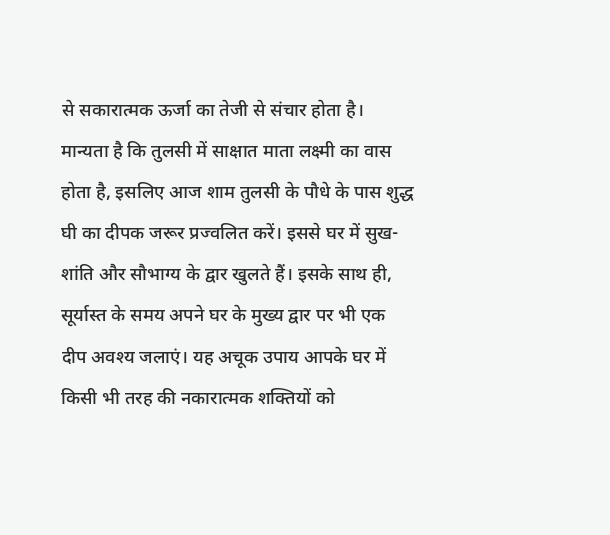से सकारात्मक ऊर्जा का तेजी से संचार होता है। मान्यता है कि तुलसी में साक्षात माता लक्ष्मी का वास होता है, इसलिए आज शाम तुलसी के पौधे के पास शुद्ध घी का दीपक जरूर प्रज्वलित करें। इससे घर में सुख-शांति और सौभाग्य के द्वार खुलते हैं। इसके साथ ही, सूर्यास्त के समय अपने घर के मुख्य द्वार पर भी एक दीप अवश्य जलाएं। यह अचूक उपाय आपके घर में किसी भी तरह की नकारात्मक शक्तियों को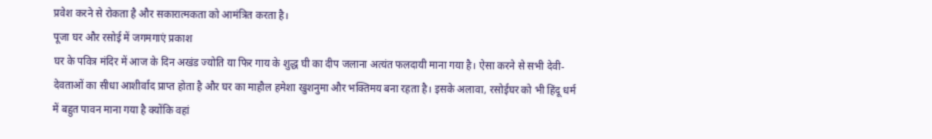प्रवेश करने से रोकता है और सकारात्मकता को आमंत्रित करता है।
पूजा घर और रसोई में जगमगाएं प्रकाश
घर के पवित्र मंदिर में आज के दिन अखंड ज्योति या फिर गाय के शुद्ध घी का दीप जलाना अत्यंत फलदायी माना गया है। ऐसा करने से सभी देवी-देवताओं का सीधा आशीर्वाद प्राप्त होता है और घर का माहौल हमेशा खुशनुमा और भक्तिमय बना रहता है। इसके अलावा, रसोईघर को भी हिंदू धर्म में बहुत पावन माना गया है क्योंकि वहां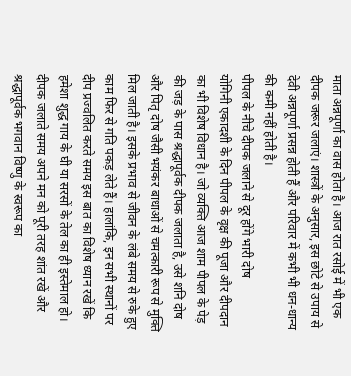माता अन्नपूर्णा का वास होता है। आज रात रसोई में भी एक दीपक जरूर जलाएं। शास्त्रों के अनुसार, इस छोटे से उपाय से देवी अन्नपूर्णा प्रसन्न होती हैं और परिवार में कभी भी धन-धान्य की कमी नहीं होती है।
पीपल के नीचे दीपक जलाने से दूर होंगे भारी दोष
योगिनी एकादशी के दिन पीपल के वृक्ष की पूजा और दीपदान का भी विशेष विधान है। जो व्यक्ति आज शाम पीपल के पेड़ की जड़ के पास श्रद्धापूर्वक दीपक जलाता है, उसे शनि दोष और पितृ दोष जैसी भयंकर बाधाओं से चमत्कारी रूप से मुक्ति मिल जाती है। इसके प्रभाव से जीवन के लंबे समय से रुके हुए काम फिर से गति पकड़ लेते हैं। हालांकि, इन सभी स्थानों पर दीप प्रज्वलित करते समय इस बात का विशेष ध्यान रखें कि हमेशा शुद्ध गाय के घी या सरसों के तेल का ही इस्तेमाल हो। दीपक जलाते समय अपने मन को पूरी तरह शांत रखें और श्रद्धापूर्वक भगवान विष्णु के स्वरूप का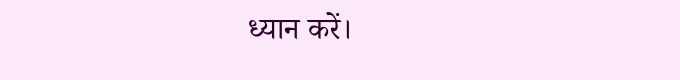ध्यान करें।